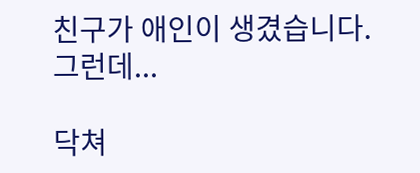친구가 애인이 생겼습니다. 그런데...

닥쳐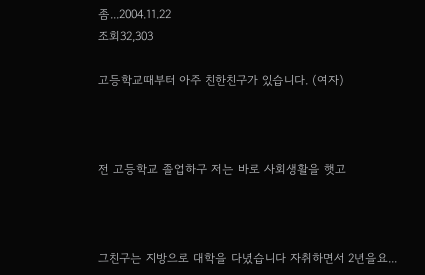좀...2004.11.22
조회32,303

고등학교때부터 아주 친한친구가 있습니다. (여자)



전 고등학교 졸업하구 저는 바로 사회생활을 햇고



그친구는 지방으로 대학을 다녔습니다 자취하면서 2년을요...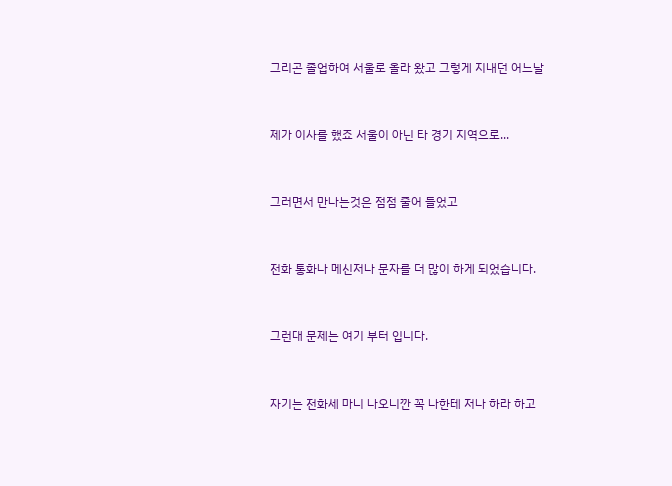그리곤 졸업하여 서울로 올라 왔고 그렇게 지내던 어느날



제가 이사를 했죠 서울이 아닌 타 경기 지역으로...



그러면서 만나는것은 점점 줄어 들었고



전화 통화나 메신저나 문자를 더 많이 하게 되었습니다.



그런대 문제는 여기 부터 입니다.



자기는 전화세 마니 나오니깐 꼭 나한테 저나 하라 하고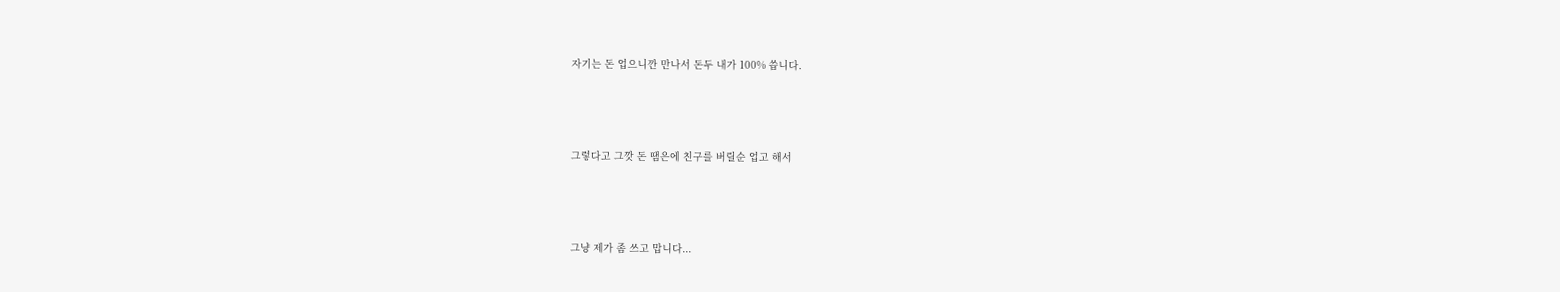자기는 돈 업으니깐 만나서 돈두 내가 100% 씁니다.



그렇다고 그깟 돈 땜은에 친구를 버릴순 업고 해서



그냥 제가 좀 쓰고 맙니다...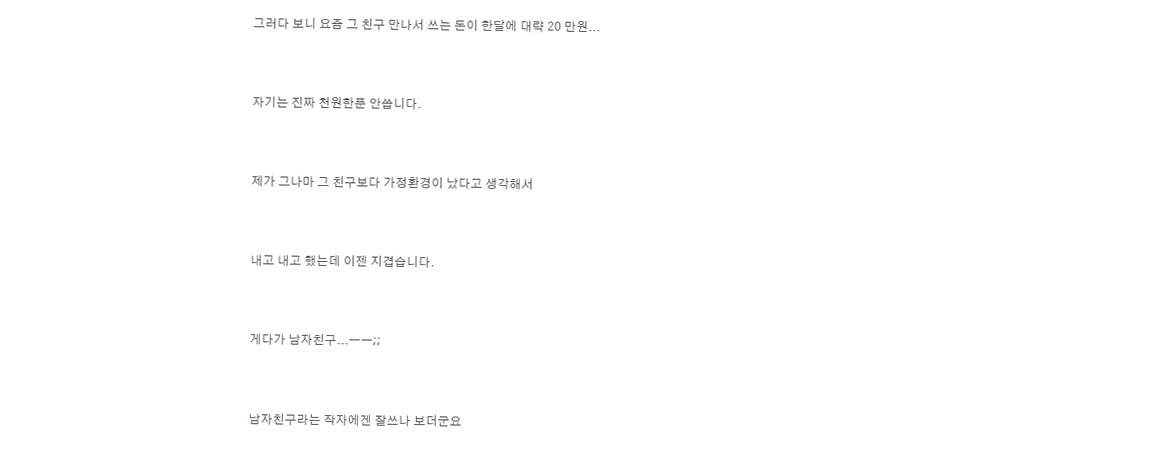그러다 보니 요즘 그 친구 만나서 쓰는 돈이 한달에 대략 20 만원...



자기는 진짜 천원한푼 안씁니다.



제가 그나마 그 친구보다 가정환경이 났다고 생각해서



내고 내고 했는데 이젠 지겹습니다.



게다가 남자친구...ㅡㅡ;;



남자친구라는 작자에겐 잘쓰나 보더군요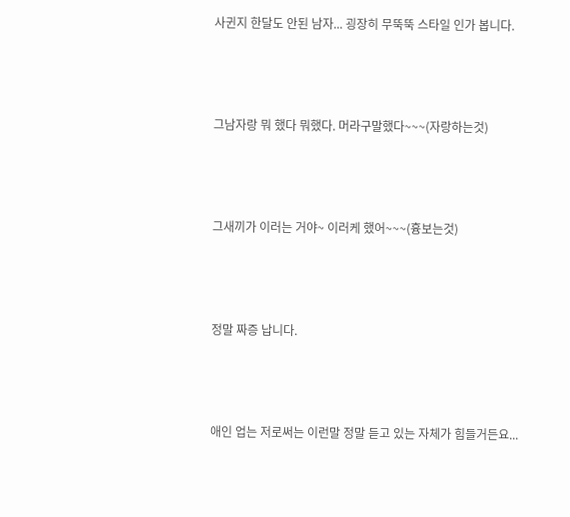사귄지 한달도 안된 남자... 굉장히 무뚝뚝 스타일 인가 봅니다.



그남자랑 뭐 했다 뭐했다. 머라구말했다~~~(자랑하는것)



그새끼가 이러는 거야~ 이러케 했어~~~(흉보는것)



정말 짜증 납니다.



애인 업는 저로써는 이런말 정말 듣고 있는 자체가 힘들거든요...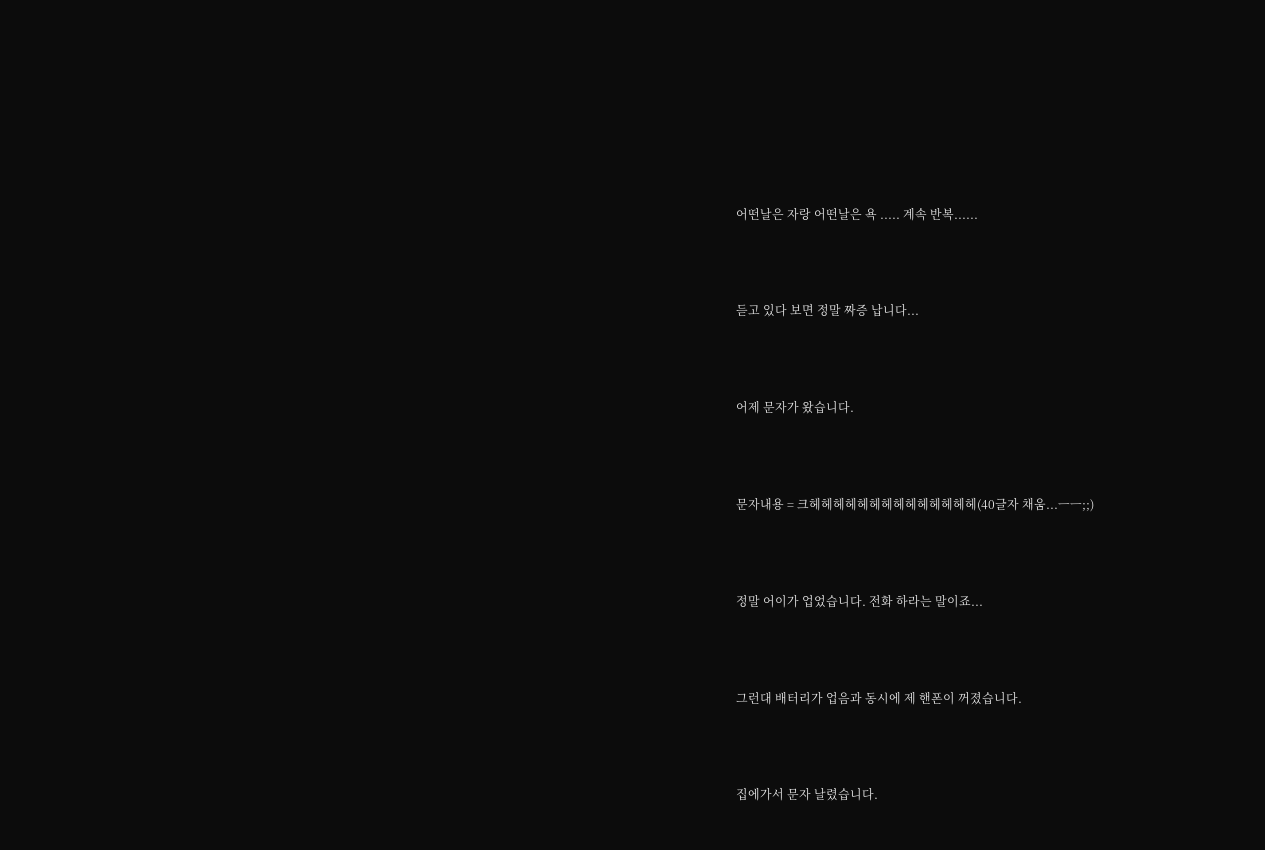어떤날은 자랑 어떤날은 욕 ..... 계속 반복......



듣고 있다 보면 정말 짜증 납니다...



어제 문자가 왔습니다.



문자내용 = 크헤헤헤헤헤헤헤헤헤헤헤헤헤헤(40글자 채움...ㅡㅡ;;)



정말 어이가 업었습니다. 전화 하라는 말이죠...



그런대 배터리가 업음과 동시에 제 핸폰이 꺼졌습니다.



집에가서 문자 날렸습니다.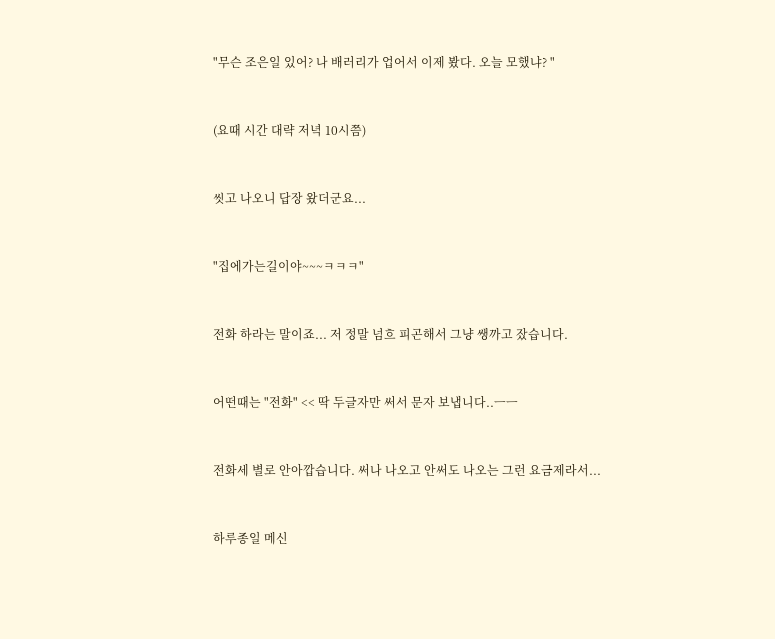"무슨 조은일 있어? 나 배러리가 업어서 이제 봤다. 오늘 모했냐? "



(요때 시간 대략 저녁 10시쯤)



씻고 나오니 답장 왔더군요...



"집에가는길이야~~~ㅋㅋㅋ"



전화 하라는 말이죠... 저 정말 넘흐 피곤해서 그냥 쌩까고 잤습니다.



어떤때는 "전화" << 딱 두글자만 써서 문자 보냅니다..ㅡㅡ



전화세 별로 안아깝습니다. 써나 나오고 안써도 나오는 그런 요금제라서...



하루종일 메신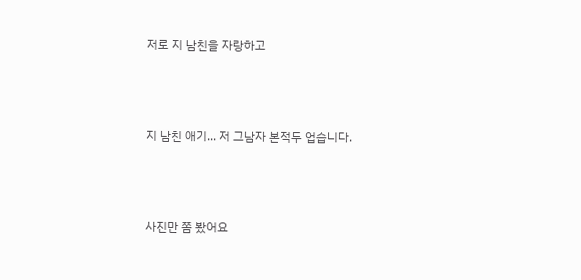저로 지 남친을 자랑하고



지 남친 애기... 저 그남자 본적두 업습니다.



사진만 쫌 봤어요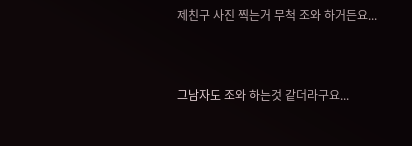제친구 사진 찍는거 무척 조와 하거든요...



그남자도 조와 하는것 같더라구요...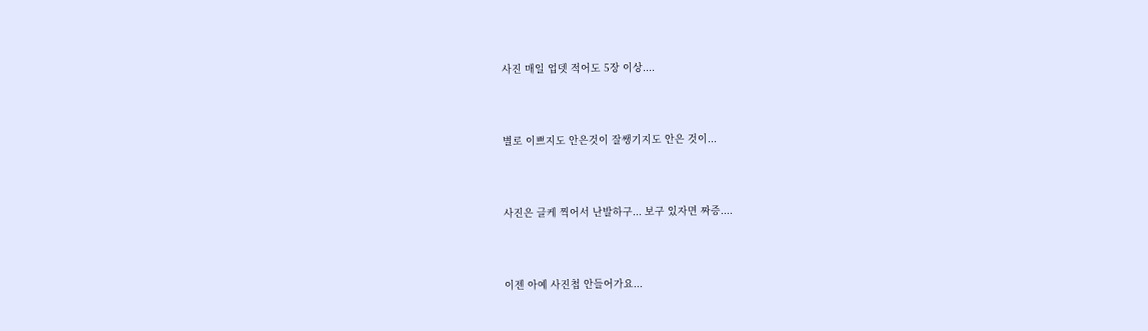사진 매일 업뎃 적어도 5장 이상....



별로 이쁘지도 안은것이 잘쌩기지도 안은 것이...



사진은 글케 찍어서 난발하구... 보구 있자면 짜증....



이젠 아예 사진첩 안들어가요...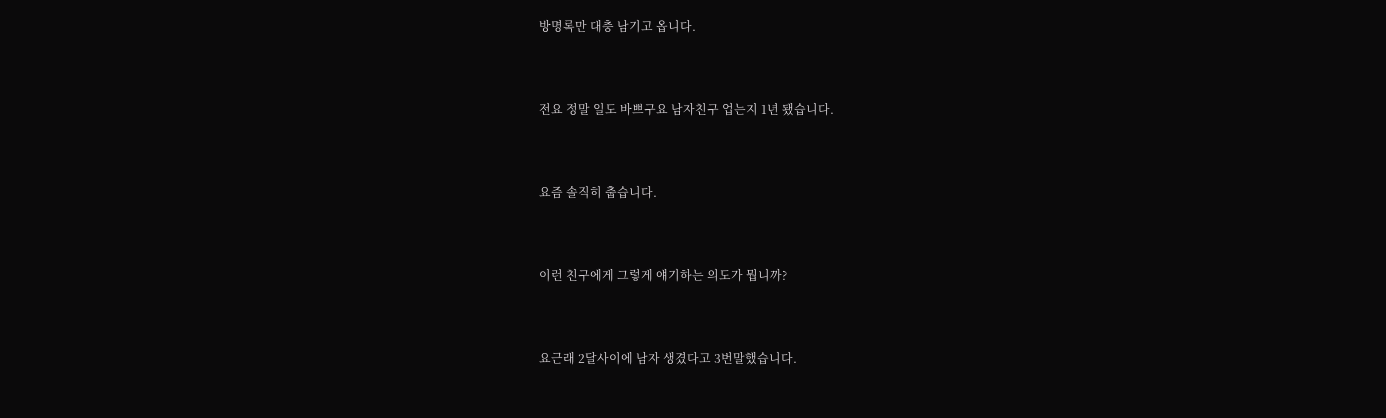방명록만 대충 남기고 옵니다.



전요 정말 일도 바쁘구요 남자친구 업는지 1년 됐습니다.



요즘 솔직히 춥습니다.



이런 친구에게 그렇게 얘기하는 의도가 뭡니까?



요근래 2달사이에 남자 생겼다고 3번말했습니다.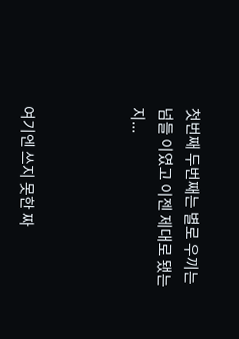첫번째 두번째는 별로 우끼는 넘들 이였고 이젠 제대로 됐는지...



여기엔 쓰지 못한 짜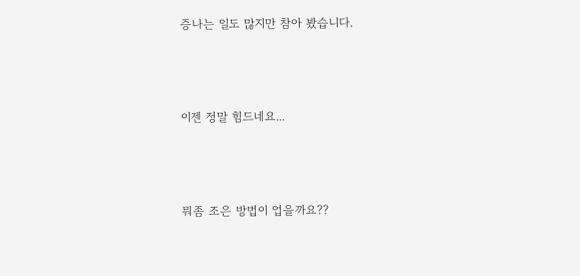증나는 일도 많지만 참아 봤습니다.



이젠 정말 힘드네요...



뭐좀 조은 방법이 업을까요??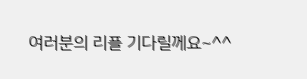여러분의 리플 기다릴께요~^^